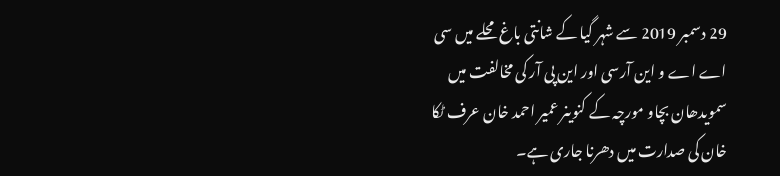29 دسمبر 2019 سے شہر گیا کے شانتی باغ محلے میں سی اے اے و این آرسی اور این پی آر کی مخالفت میں سمویدھان بچاو مورچہ کے کنوینر عمیر احمد خان عرف ٹکا خان کی صدارت میں دھرنا جاری ہے۔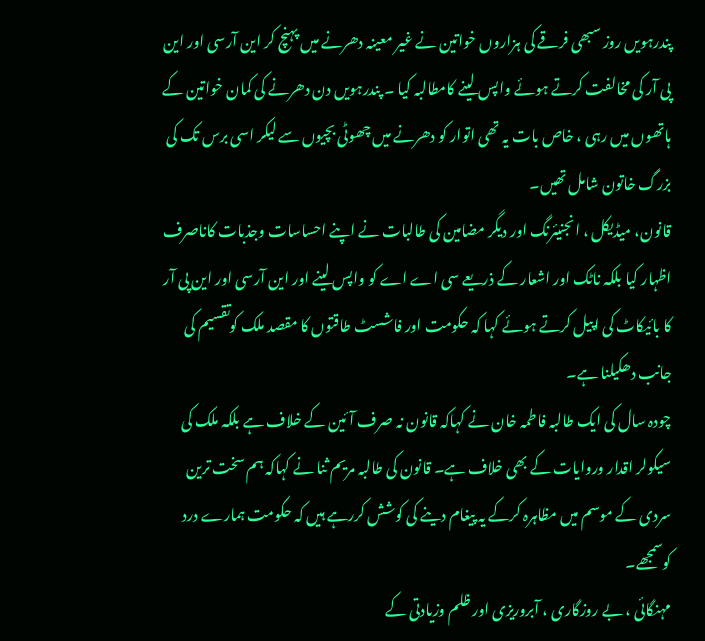پندرہویں روز سبھی فرقے کی ہزاروں خواتین نے غیر معینہ دھرنے میں پہنچ کر این آرسی اور این پی آر کی مخالفت کرتے ہوئے واپس لینے کامطالبہ کیا ۔ پندرہویں دن دھرنے کی کمان خواتین کے ہاتھوں میں رہی ، خاص بات یہ تھی اتوار کو دھرنے میں چھوٹی بچیوں سے لیکر اسی برس تک کی بزرگ خاتون شامل تھیں۔
قانون، میڈیکل ، انجنیئرنگ اور دیگر مضامین کی طالبات نے اپنے احساسات وجذبات کاناصرف اظہار کیا بلکہ ناٹک اور اشعار کے ذریعے سی اے اے کو واپس لینے اور این آرسی اور این پی آر کا بائیکاٹ کی اپیل کرتے ہوئے کہا کہ حکومت اور فاشسٹ طاقتوں کا مقصد ملک کوتقسیم کی جانب دھکیلنا ہے۔
چودہ سال کی ایک طالبہ فاطمہ خان نے کہاکہ قانون نہ صرف آئین کے خلاف ہے بلکہ ملک کی سیکولر اقدار وروایات کے بھی خلاف ہے۔ قانون کی طالبہ مریم ثنا نے کہاکہ ہم سخت ترین سردی کے موسم میں مظاہرہ کرکے یہ پیغام دینے کی کوشش کررہے ہیں کہ حکومت ہمارے درد کوسمجھے۔
مہنگائی ، بے روزگاری ، آبروریزی اور ظلم وزیادتی کے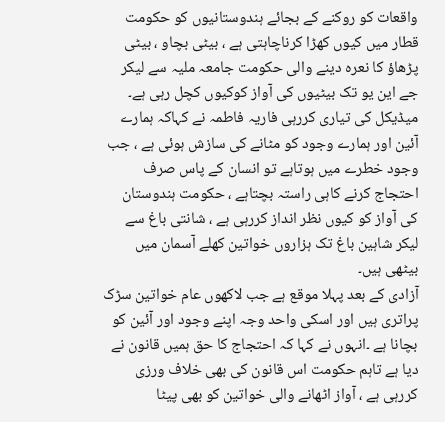واقعات کو روکنے کے بجائے ہندوستانیوں کو حکومت قطار میں کیوں کھڑا کرناچاہتی ہے ، بیٹی بچاو ، بیٹی پڑھاؤ کا نعرہ دینے والی حکومت جامعہ ملیہ سے لیکر جے این یو تک بیٹیوں کی آواز کوکیوں کچل رہی ہے۔
میڈیکل کی تیاری کررہی فاریہ فاطمہ نے کہاکہ ہمارے آئین اور ہمارے وجود کو مٹانے کی سازش ہوئی ہے ، جب وجود خطرے میں ہوتاہے تو انسان کے پاس صرف احتجاج کرنے کاہی راستہ بچتاہے ، حکومت ہندوستان کی آواز کو کیوں نظر انداز کررہی ہے ، شانتی باغ سے لیکر شاہین باغ تک ہزاروں خواتین کھلے آسمان میں بیٹھی ہیں۔
آزادی کے بعد پہلا موقع ہے جب لاکھوں عام خواتین سڑک پراتری ہیں اور اسکی واحد وجہ اپنے وجود اور آئین کو بچانا ہے ۔انہوں نے کہا کہ احتجاج کا حق ہمیں قانون نے دیا ہے تاہم حکومت اس قانون کی بھی خلاف ورزی کررہی ہے ، آواز اٹھانے والی خواتین کو بھی پیٹا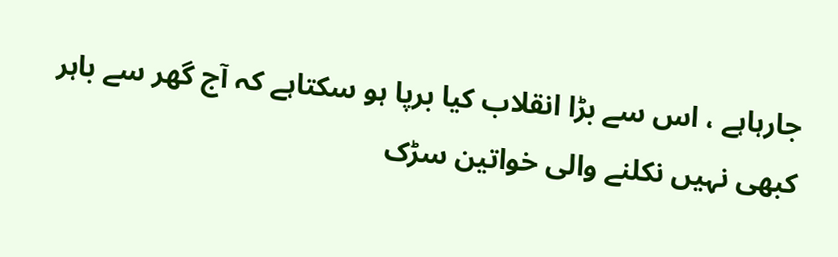جارہاہے ، اس سے بڑا انقلاب کیا برپا ہو سکتاہے کہ آج گھر سے باہر کبھی نہیں نکلنے والی خواتین سڑک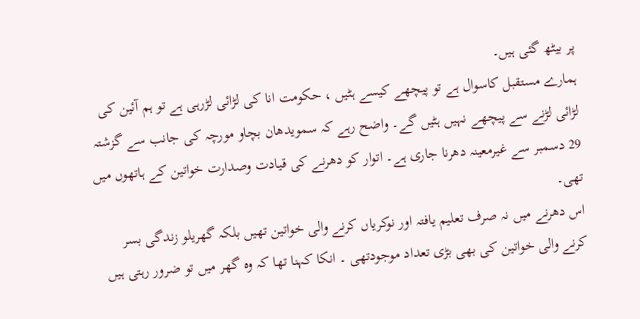پر بیٹھ گئی ہیں۔
ہمارے مستقبل کاسوال ہے تو پیچھے کیسے ہٹیں ، حکومت انا کی لڑائی لڑرہی ہے تو ہم آئین کی لڑائی لڑنے سے پیچھے نہیں ہٹیں گے۔ واضح رہے کہ سمویدھان بچاو مورچہ کی جانب سے گزشتہ 29 دسمبر سے غیرمعینہ دھرنا جاری ہے۔ اتوار کو دھرنے کی قیادت وصدارت خواتین کے ہاتھوں میں تھی۔
اس دھرنے میں نہ صرف تعلیم یافتہ اور نوکریاں کرنے والی خواتین تھیں بلکہ گھریلو زندگی بسر کرنے والی خواتین کی بھی بڑی تعداد موجودتھی ۔ انکا کہنا تھا کہ وہ گھر میں تو ضرور رہتی ہیں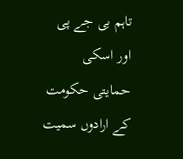تاہم بی جے پی اور اسکی حمایتی حکومت کے ارادوں سمیت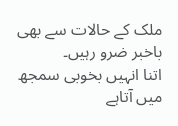ملک کے حالات سے بھی باخبر ضرو رہیں۔
اتنا انہیں بخوبی سمجھ میں آتاہے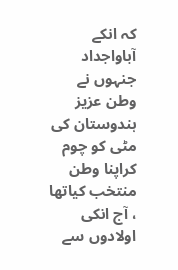کہ انکے آباواجداد جنہوں نے وطن عزیز ہندوستان کی مٹی کو چوم کراپنا وطن منتخب کیاتھا ، آج انکی اولادوں سے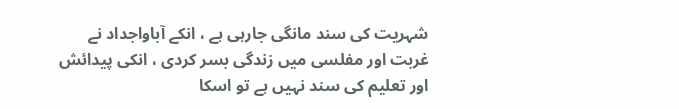شہریت کی سند مانگی جارہی ہے ، انکے آباواجداد نے غربت اور مفلسی میں زندگی بسر کردی ، انکی پیدائش اور تعلیم کی سند نہیں ہے تو اسکا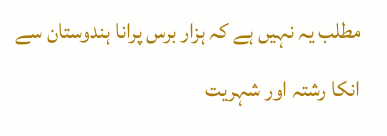مطلب یہ نہیں ہے کہ ہزار برس پرانا ہندوستان سے انکا رشتہ اور شہریت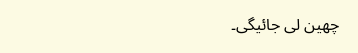چھین لی جائیگی۔